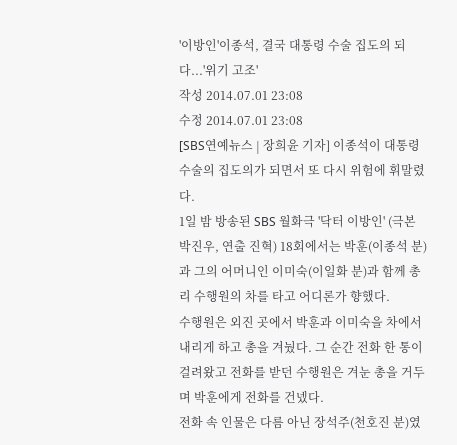'이방인'이종석, 결국 대통령 수술 집도의 되다...'위기 고조'
작성 2014.07.01 23:08
수정 2014.07.01 23:08
[SBS연예뉴스 | 장희윤 기자] 이종석이 대통령 수술의 집도의가 되면서 또 다시 위험에 휘말렸다.
1일 밤 방송된 SBS 월화극 '닥터 이방인' (극본 박진우, 연출 진혁) 18회에서는 박훈(이종석 분)과 그의 어머니인 이미숙(이일화 분)과 함께 총리 수행원의 차를 타고 어디론가 향했다.
수행원은 외진 곳에서 박훈과 이미숙을 차에서 내리게 하고 총을 겨눴다. 그 순간 전화 한 통이 걸려왔고 전화를 받던 수행원은 겨눈 총을 거두며 박훈에게 전화를 건넸다.
전화 속 인물은 다름 아닌 장석주(천호진 분)였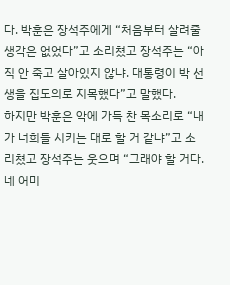다. 박훈은 장석주에게 “처음부터 살려줄 생각은 없었다”고 소리쳤고 장석주는 “아직 안 죽고 살아있지 않냐. 대통령이 박 선생을 집도의로 지목했다”고 말했다.
하지만 박훈은 악에 가득 찬 목소리로 “내가 너희들 시키는 대로 할 거 같냐”고 소리쳤고 장석주는 웃으며 “그래야 할 거다. 네 어미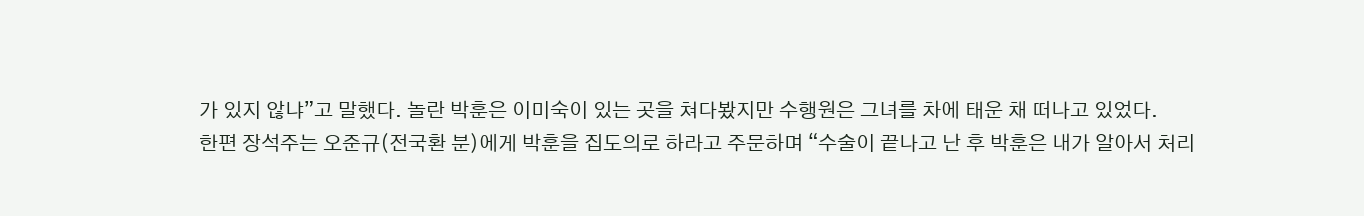가 있지 않냐”고 말했다. 놀란 박훈은 이미숙이 있는 곳을 쳐다봤지만 수행원은 그녀를 차에 태운 채 떠나고 있었다.
한편 장석주는 오준규(전국환 분)에게 박훈을 집도의로 하라고 주문하며 “수술이 끝나고 난 후 박훈은 내가 알아서 처리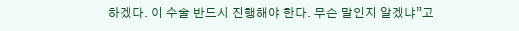하겠다. 이 수술 반드시 진행해야 한다. 무슨 말인지 알겠냐”고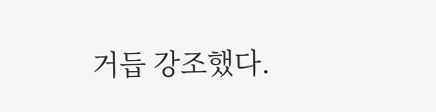거듭 강조했다.